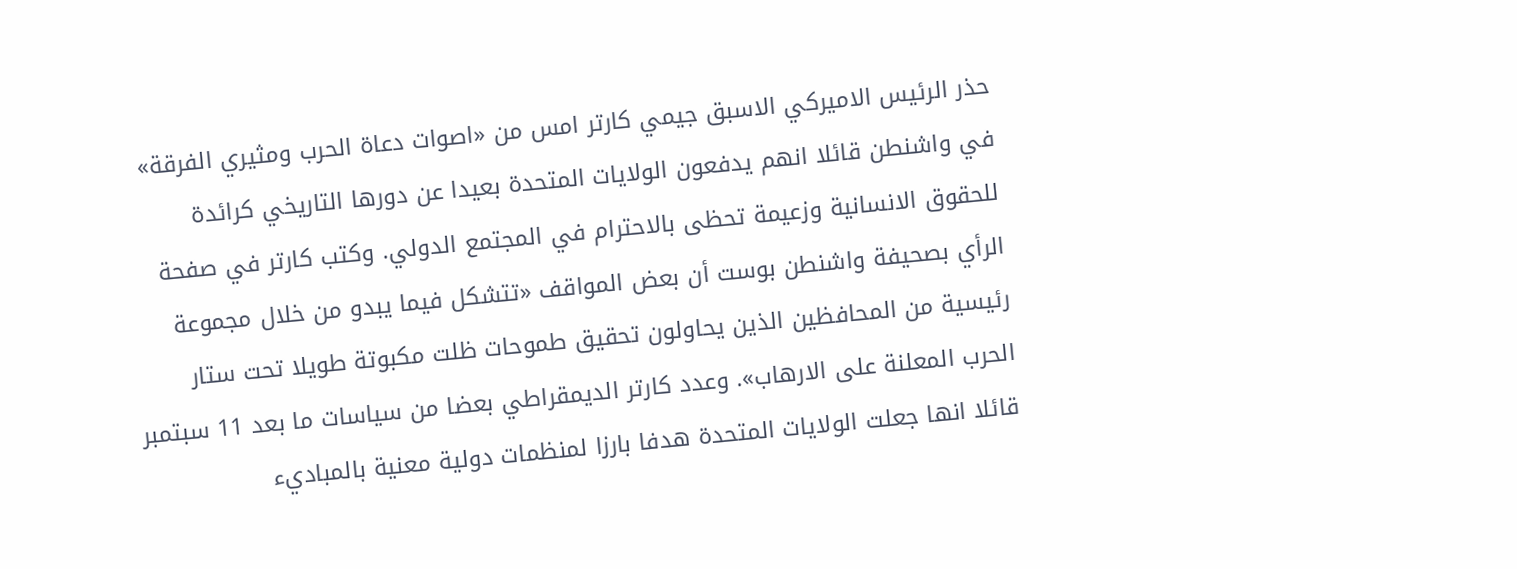حذر الرئيس الاميركي الاسبق جيمي كارتر امس من «اصوات دعاة الحرب ومثيري الفرقة» في واشنطن قائلا انهم يدفعون الولايات المتحدة بعيدا عن دورها التاريخي كرائدة للحقوق الانسانية وزعيمة تحظى بالاحترام في المجتمع الدولي. وكتب كارتر في صفحة الرأي بصحيفة واشنطن بوست أن بعض المواقف «تتشكل فيما يبدو من خلال مجموعة رئيسية من المحافظين الذين يحاولون تحقيق طموحات ظلت مكبوتة طويلا تحت ستار الحرب المعلنة على الارهاب». وعدد كارتر الديمقراطي بعضا من سياسات ما بعد 11 سبتمبر قائلا انها جعلت الولايات المتحدة هدفا بارزا لمنظمات دولية معنية بالمباديء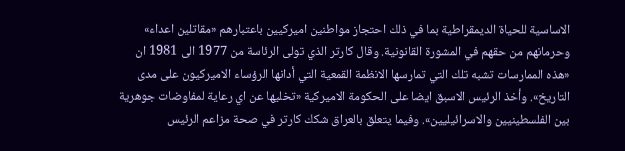الاساسية للحياة الديمقراطية بما في ذلك احتجاز مواطنين اميركيين باعتبارهم «مقاتلين اعداء» وحرمانهم من حقهم في المشورة القانونية. وقال كارتر الذي تولى الرئاسة من 1977 الى 1981 ان «هذه الممارسات تشبه تلك التي تمارسها الانظمة القمعية التي أدانها الرؤساء الاميركيون على مدى التاريخ». وأخذ الرئيس الاسبق ايضا على الحكومة الاميركية «تخليها عن اي رعاية لمفاوضات جوهرية بين الفلسطينيين والاسرائيليين». وفيما يتعلق بالعراق شكك كارتر في صحة مزاعم الرئيس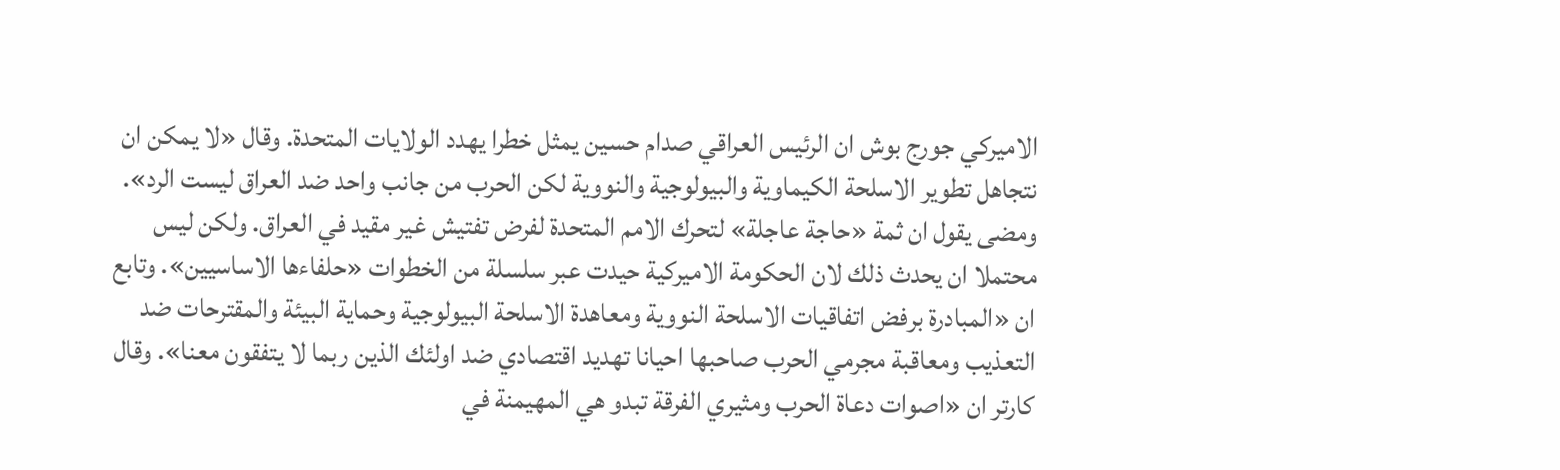الاميركي جورج بوش ان الرئيس العراقي صدام حسين يمثل خطرا يهدد الولايات المتحدة. وقال «لا يمكن ان نتجاهل تطوير الاسلحة الكيماوية والبيولوجية والنووية لكن الحرب من جانب واحد ضد العراق ليست الرد». ومضى يقول ان ثمة «حاجة عاجلة» لتحرك الامم المتحدة لفرض تفتيش غير مقيد في العراق. ولكن ليس محتملا ان يحدث ذلك لان الحكومة الاميركية حيدت عبر سلسلة من الخطوات «حلفاءها الاساسيين». وتابع ان «المبادرة برفض اتفاقيات الاسلحة النووية ومعاهدة الاسلحة البيولوجية وحماية البيئة والمقترحات ضد التعذيب ومعاقبة مجرمي الحرب صاحبها احيانا تهديد اقتصادي ضد اولئك الذين ربما لا يتفقون معنا». وقال كارتر ان «اصوات دعاة الحرب ومثيري الفرقة تبدو هي المهيمنة في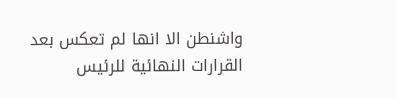واشنطن الا انها لم تعكس بعد القرارات النهائية للرئيس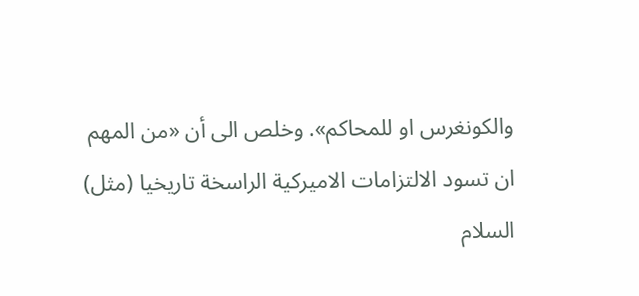والكونغرس او للمحاكم». وخلص الى أن «من المهم ان تسود الالتزامات الاميركية الراسخة تاريخيا (مثل) السلام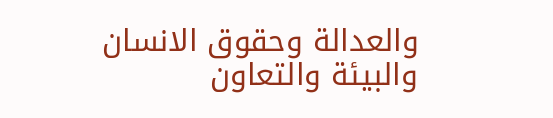والعدالة وحقوق الانسان والبيئة والتعاون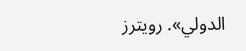الدولي». رويترز